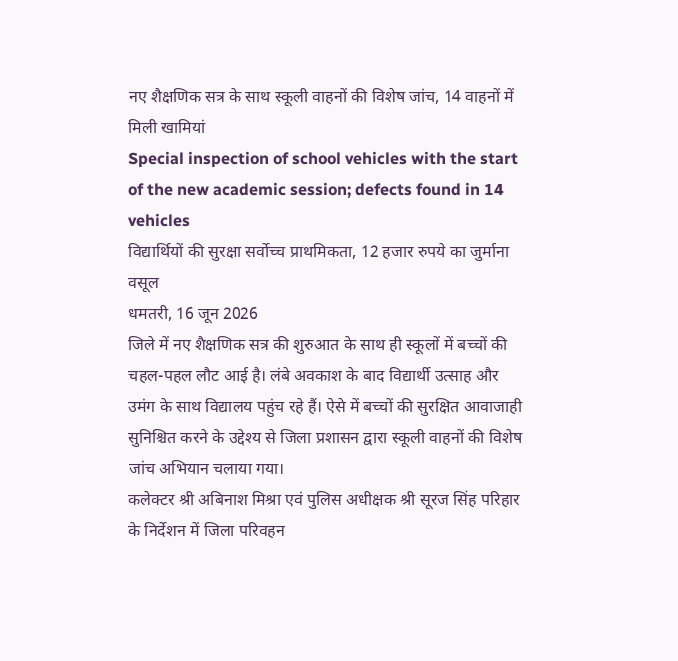नए शैक्षणिक सत्र के साथ स्कूली वाहनों की विशेष जांच, 14 वाहनों में मिली खामियां
Special inspection of school vehicles with the start of the new academic session; defects found in 14 vehicles
विद्यार्थियों की सुरक्षा सर्वोच्च प्राथमिकता, 12 हजार रुपये का जुर्माना वसूल
धमतरी, 16 जून 2026
जिले में नए शैक्षणिक सत्र की शुरुआत के साथ ही स्कूलों में बच्चों की चहल-पहल लौट आई है। लंबे अवकाश के बाद विद्यार्थी उत्साह और उमंग के साथ विद्यालय पहुंच रहे हैं। ऐसे में बच्चों की सुरक्षित आवाजाही सुनिश्चित करने के उद्देश्य से जिला प्रशासन द्वारा स्कूली वाहनों की विशेष जांच अभियान चलाया गया।
कलेक्टर श्री अबिनाश मिश्रा एवं पुलिस अधीक्षक श्री सूरज सिंह परिहार के निर्देशन में जिला परिवहन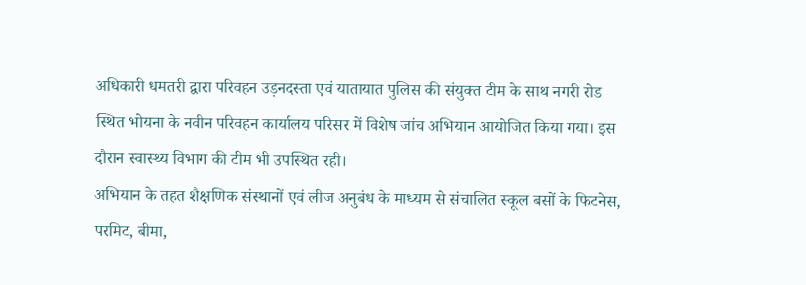अधिकारी धमतरी द्वारा परिवहन उड़नदस्ता एवं यातायात पुलिस की संयुक्त टीम के साथ नगरी रोड स्थित भोयना के नवीन परिवहन कार्यालय परिसर में विशेष जांच अभियान आयोजित किया गया। इस दौरान स्वास्थ्य विभाग की टीम भी उपस्थित रही।
अभियान के तहत शैक्षणिक संस्थानों एवं लीज अनुबंध के माध्यम से संचालित स्कूल बसों के फिटनेस, परमिट, बीमा,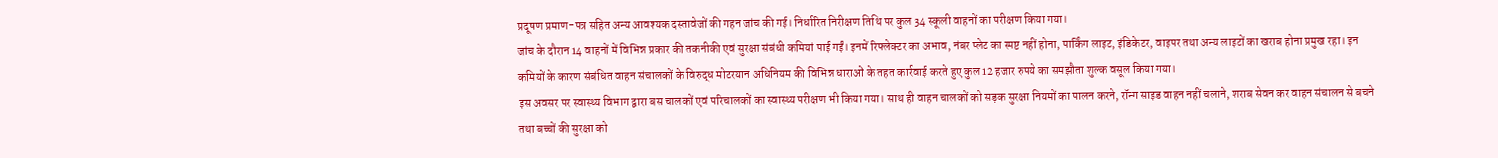प्रदूषण प्रमाण-पत्र सहित अन्य आवश्यक दस्तावेजों की गहन जांच की गई। निर्धारित निरीक्षण तिथि पर कुल 34 स्कूली वाहनों का परीक्षण किया गया।
जांच के दौरान 14 वाहनों में विभिन्न प्रकार की तकनीकी एवं सुरक्षा संबंधी कमियां पाई गईं। इनमें रिफ्लेक्टर का अभाव, नंबर प्लेट का स्पष्ट नहीं होना, पार्किंग लाइट, इंडिकेटर, वाइपर तथा अन्य लाइटों का खराब होना प्रमुख रहा। इन कमियों के कारण संबंधित वाहन संचालकों के विरुद्ध मोटरयान अधिनियम की विभिन्न धाराओं के तहत कार्रवाई करते हुए कुल 12 हजार रुपये का समझौता शुल्क वसूल किया गया।
इस अवसर पर स्वास्थ्य विभाग द्वारा बस चालकों एवं परिचालकों का स्वास्थ्य परीक्षण भी किया गया। साथ ही वाहन चालकों को सड़क सुरक्षा नियमों का पालन करने, रॉन्ग साइड वाहन नहीं चलाने, शराब सेवन कर वाहन संचालन से बचने तथा बच्चों की सुरक्षा को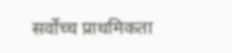सर्वोच्च प्राथमिकता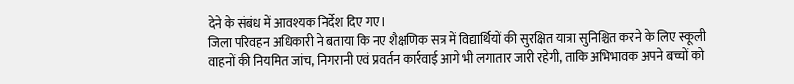देने के संबंध में आवश्यक निर्देश दिए गए।
जिला परिवहन अधिकारी ने बताया कि नए शैक्षणिक सत्र में विद्यार्थियों की सुरक्षित यात्रा सुनिश्चित करने के लिए स्कूली वाहनों की नियमित जांच, निगरानी एवं प्रवर्तन कार्रवाई आगे भी लगातार जारी रहेगी, ताकि अभिभावक अपने बच्चों को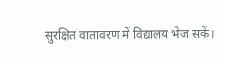सुरक्षित वातावरण में विद्यालय भेज सकें।